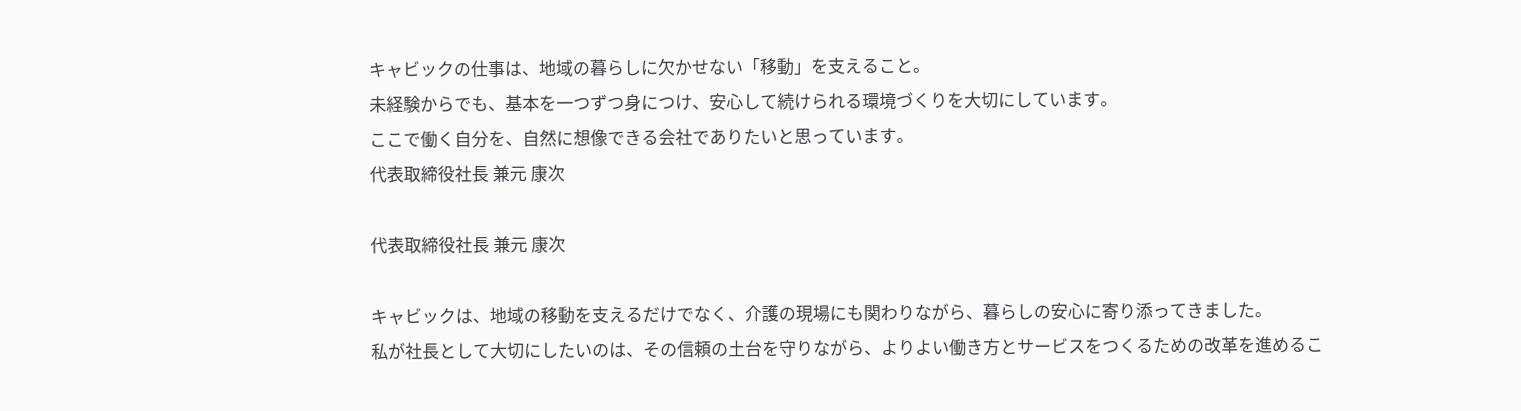キャビックの仕事は、地域の暮らしに欠かせない「移動」を支えること。
未経験からでも、基本を一つずつ身につけ、安心して続けられる環境づくりを大切にしています。
ここで働く自分を、自然に想像できる会社でありたいと思っています。
代表取締役社長 兼元 康次

代表取締役社長 兼元 康次

キャビックは、地域の移動を支えるだけでなく、介護の現場にも関わりながら、暮らしの安心に寄り添ってきました。
私が社長として大切にしたいのは、その信頼の土台を守りながら、よりよい働き方とサービスをつくるための改革を進めるこ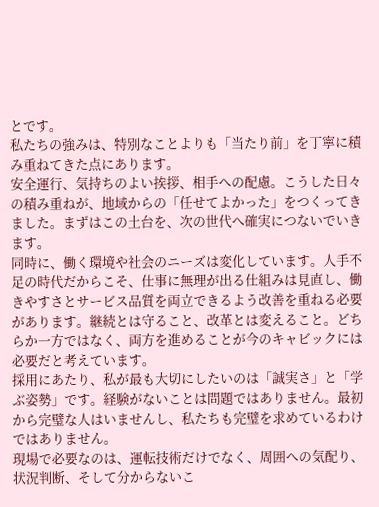とです。
私たちの強みは、特別なことよりも「当たり前」を丁寧に積み重ねてきた点にあります。
安全運行、気持ちのよい挨拶、相手への配慮。こうした日々の積み重ねが、地域からの「任せてよかった」をつくってきました。まずはこの土台を、次の世代へ確実につないでいきます。
同時に、働く環境や社会のニーズは変化しています。人手不足の時代だからこそ、仕事に無理が出る仕組みは見直し、働きやすさとサービス品質を両立できるよう改善を重ねる必要があります。継続とは守ること、改革とは変えること。どちらか一方ではなく、両方を進めることが今のキャビックには必要だと考えています。
採用にあたり、私が最も大切にしたいのは「誠実さ」と「学ぶ姿勢」です。経験がないことは問題ではありません。最初から完璧な人はいませんし、私たちも完璧を求めているわけではありません。
現場で必要なのは、運転技術だけでなく、周囲への気配り、状況判断、そして分からないこ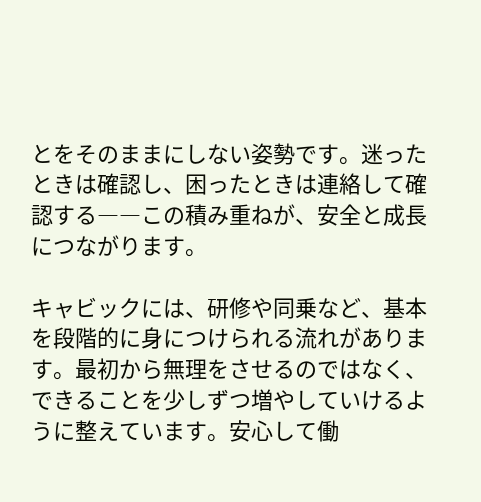とをそのままにしない姿勢です。迷ったときは確認し、困ったときは連絡して確認する――この積み重ねが、安全と成長につながります。

キャビックには、研修や同乗など、基本を段階的に身につけられる流れがあります。最初から無理をさせるのではなく、できることを少しずつ増やしていけるように整えています。安心して働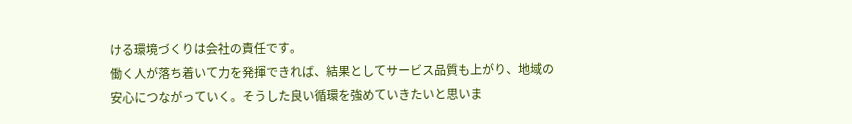ける環境づくりは会社の責任です。
働く人が落ち着いて力を発揮できれば、結果としてサービス品質も上がり、地域の安心につながっていく。そうした良い循環を強めていきたいと思いま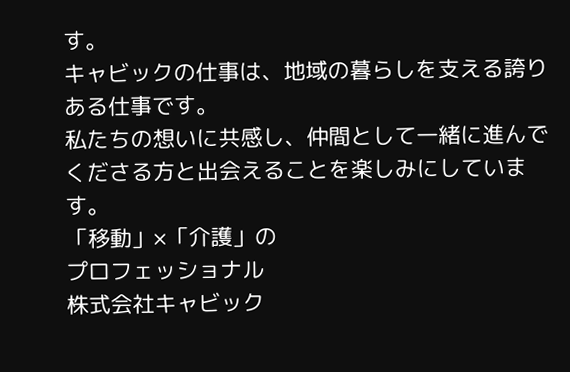す。
キャビックの仕事は、地域の暮らしを支える誇りある仕事です。
私たちの想いに共感し、仲間として一緒に進んでくださる方と出会えることを楽しみにしています。
「移動」×「介護」の
プロフェッショナル
株式会社キャビック